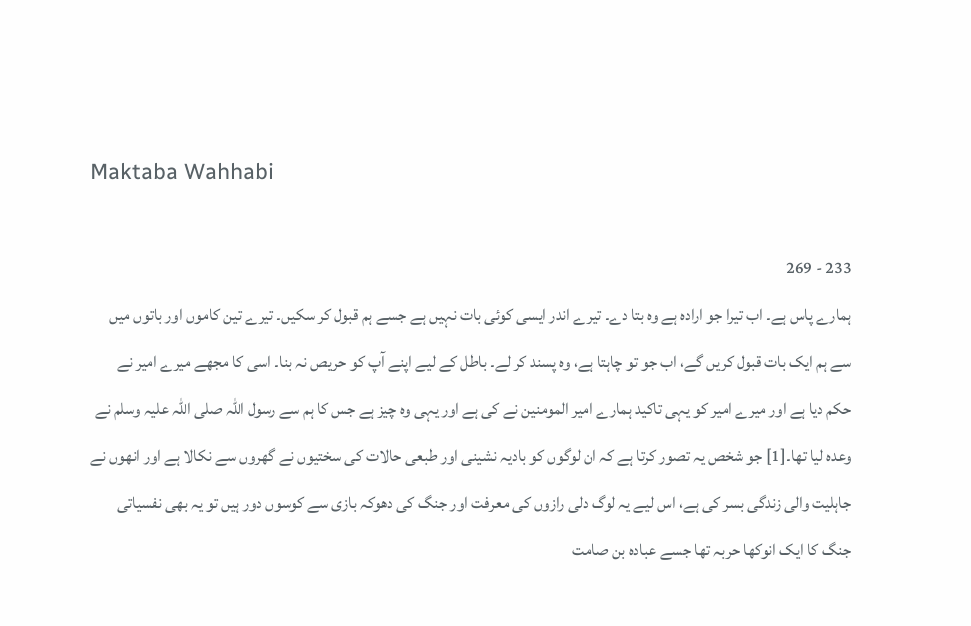Maktaba Wahhabi

233 - 269
ہمارے پاس ہے۔ اب تیرا جو ارادہ ہے وہ بتا دے۔ تیرے اندر ایسی کوئی بات نہیں ہے جسے ہم قبول کر سکیں۔ تیرے تین کاموں اور باتوں میں سے ہم ایک بات قبول کریں گے، اب جو تو چاہتا ہے، وہ پسند کر لے۔ باطل کے لیے اپنے آپ کو حریص نہ بنا۔ اسی کا مجھے میرے امیر نے حکم دیا ہے اور میرے امیر کو یہی تاکید ہمارے امیر المومنین نے کی ہے اور یہی وہ چیز ہے جس کا ہم سے رسول اللہ صلی اللہ علیہ وسلم نے وعدہ لیا تھا۔[1] جو شخص یہ تصور کرتا ہے کہ ان لوگوں کو بادیہ نشینی اور طبعی حالات کی سختیوں نے گھروں سے نکالا ہے اور انھوں نے جاہلیت والی زندگی بسر کی ہے، اس لیے یہ لوگ دلی رازوں کی معرفت اور جنگ کی دھوکہ بازی سے کوسوں دور ہیں تو یہ بھی نفسیاتی جنگ کا ایک انوکھا حربہ تھا جسے عبادہ بن صامت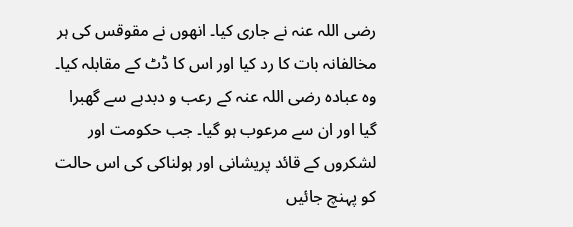رضی اللہ عنہ نے جاری کیا۔ انھوں نے مقوقس کی ہر مخالفانہ بات کا رد کیا اور اس کا ڈٹ کے مقابلہ کیا۔ وہ عبادہ رضی اللہ عنہ کے رعب و دبدبے سے گھبرا گیا اور ان سے مرعوب ہو گیا۔ جب حکومت اور لشکروں کے قائد پریشانی اور ہولناکی کی اس حالت کو پہنچ جائیں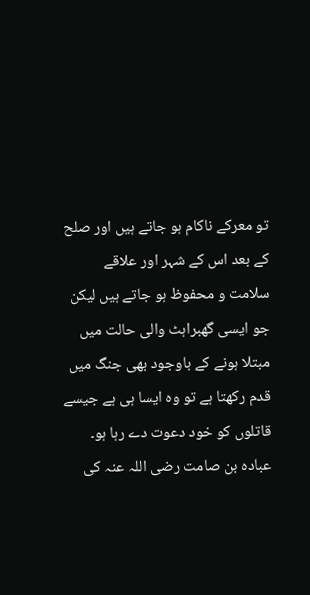تو معرکے ناکام ہو جاتے ہیں اور صلح کے بعد اس کے شہر اور علاقے سلامت و محفوظ ہو جاتے ہیں لیکن جو ایسی گھبراہٹ والی حالت میں مبتلا ہونے کے باوجود بھی جنگ میں قدم رکھتا ہے تو وہ ایسا ہی ہے جیسے قاتلوں کو خود دعوت دے رہا ہو۔ عبادہ بن صامت رضی اللہ عنہ کی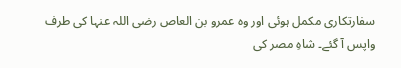سفارتکاری مکمل ہوئی اور وہ عمرو بن العاص رضی اللہ عنہا کی طرف واپس آ گئے۔ شاہِ مصر کی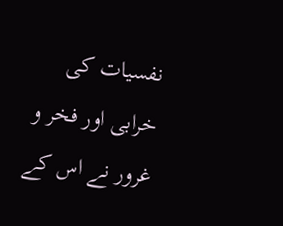نفسیات کی خرابی اور فخر و غرور نے اس کے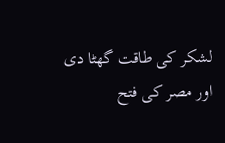لشکر کی طاقت گھٹا دی اور مصر کی فتح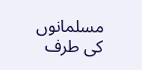مسلمانوں کی طرف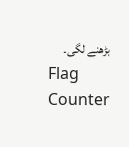بڑھنے لگی۔
Flag Counter